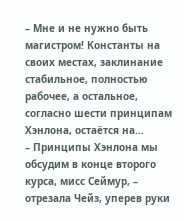– Мне и не нужно быть магистром! Константы на своих местах, заклинание стабильное, полностью рабочее, а остальное, согласно шести принципам Хэнлона, остаётся на…
– Принципы Хэнлона мы обсудим в конце второго курса, мисс Сеймур, – отрезала Чейз, уперев руки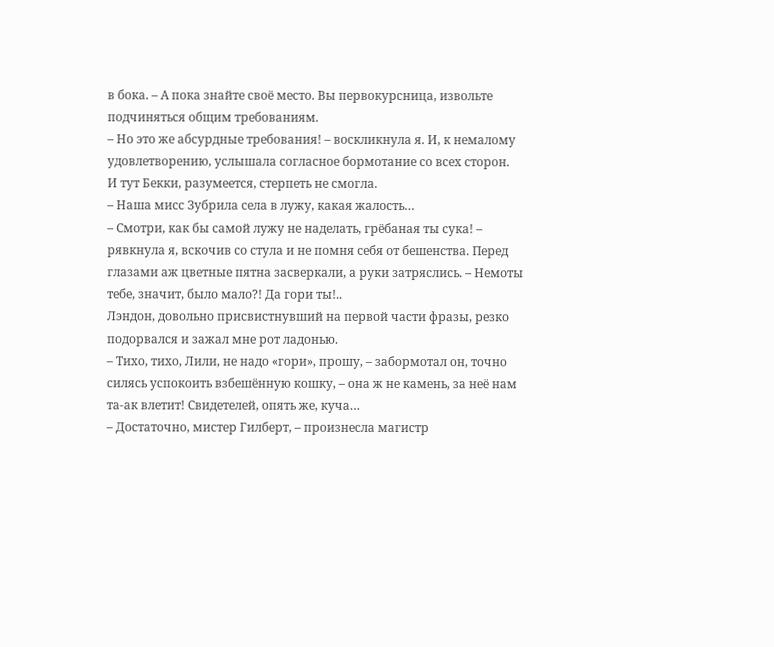в бока. – А пока знайте своё место. Вы первокурсница, извольте подчиняться общим требованиям.
– Но это же абсурдные требования! – воскликнула я. И, к немалому удовлетворению, услышала согласное бормотание со всех сторон.
И тут Бекки, разумеется, стерпеть не смогла.
– Наша мисс Зубрила села в лужу, какая жалость…
– Смотри, как бы самой лужу не наделать, грёбаная ты сука! – рявкнула я, вскочив со стула и не помня себя от бешенства. Перед глазами аж цветные пятна засверкали, а руки затряслись. – Немоты тебе, значит, было мало?! Да гори ты!..
Лэндон, довольно присвистнувший на первой части фразы, резко подорвался и зажал мне рот ладонью.
– Тихо, тихо, Лили, не надо «гори», прошу, – забормотал он, точно силясь успокоить взбешённую кошку, – она ж не камень, за неё нам та-ак влетит! Свидетелей, опять же, куча…
– Достаточно, мистер Гилберт, – произнесла магистр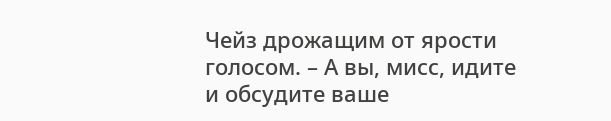Чейз дрожащим от ярости голосом. – А вы, мисс, идите и обсудите ваше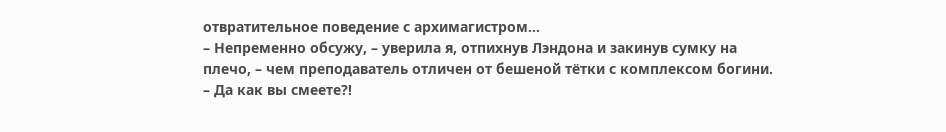отвратительное поведение с архимагистром…
– Непременно обсужу, – уверила я, отпихнув Лэндона и закинув сумку на плечо, – чем преподаватель отличен от бешеной тётки с комплексом богини.
– Да как вы смеете?!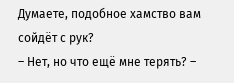Думаете, подобное хамство вам сойдёт с рук?
– Нет, но что ещё мне терять? –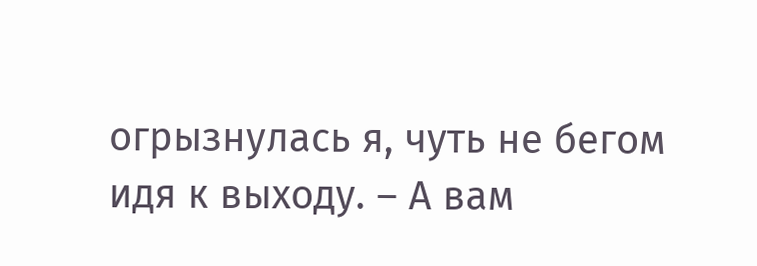огрызнулась я, чуть не бегом идя к выходу. – А вам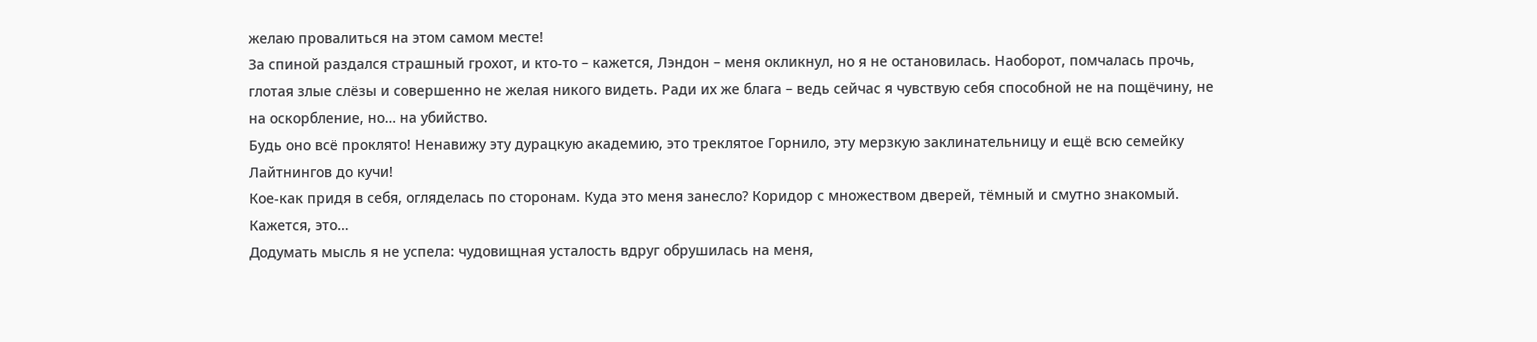желаю провалиться на этом самом месте!
За спиной раздался страшный грохот, и кто-то – кажется, Лэндон – меня окликнул, но я не остановилась. Наоборот, помчалась прочь, глотая злые слёзы и совершенно не желая никого видеть. Ради их же блага – ведь сейчас я чувствую себя способной не на пощёчину, не на оскорбление, но… на убийство.
Будь оно всё проклято! Ненавижу эту дурацкую академию, это треклятое Горнило, эту мерзкую заклинательницу и ещё всю семейку Лайтнингов до кучи!
Кое-как придя в себя, огляделась по сторонам. Куда это меня занесло? Коридор с множеством дверей, тёмный и смутно знакомый. Кажется, это…
Додумать мысль я не успела: чудовищная усталость вдруг обрушилась на меня,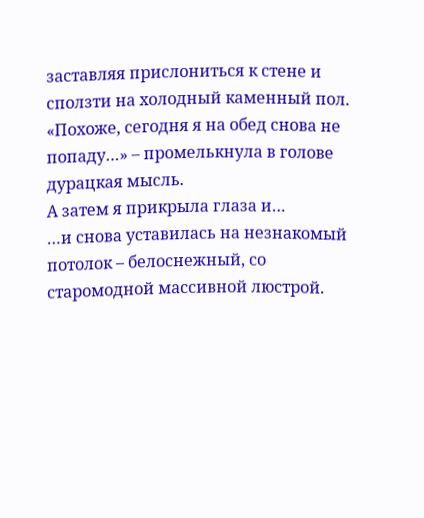заставляя прислониться к стене и сползти на холодный каменный пол.
«Похоже, сегодня я на обед снова не попаду…» – промелькнула в голове дурацкая мысль.
А затем я прикрыла глаза и…
…и снова уставилась на незнакомый потолок – белоснежный, со старомодной массивной люстрой.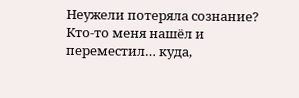Неужели потеряла сознание? Кто-то меня нашёл и переместил… куда,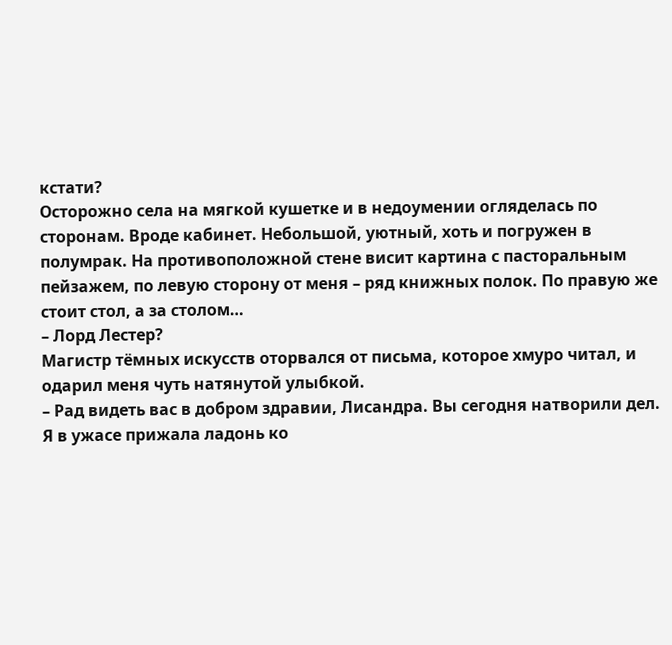кстати?
Осторожно села на мягкой кушетке и в недоумении огляделась по сторонам. Вроде кабинет. Небольшой, уютный, хоть и погружен в полумрак. На противоположной стене висит картина с пасторальным пейзажем, по левую сторону от меня – ряд книжных полок. По правую же стоит стол, а за столом…
– Лорд Лестер?
Магистр тёмных искусств оторвался от письма, которое хмуро читал, и одарил меня чуть натянутой улыбкой.
– Рад видеть вас в добром здравии, Лисандра. Вы сегодня натворили дел.
Я в ужасе прижала ладонь ко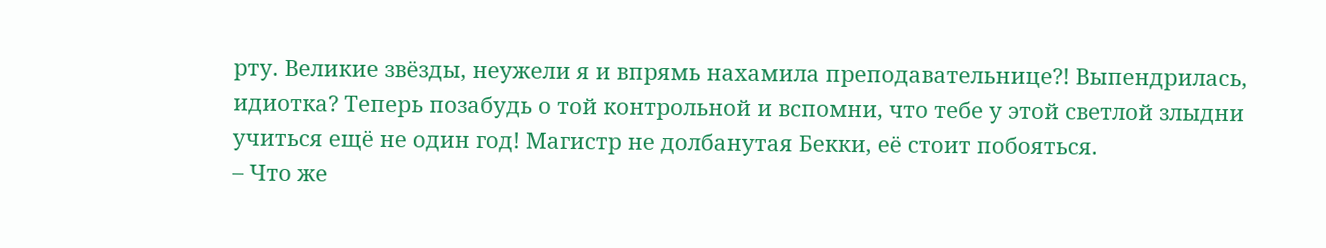рту. Великие звёзды, неужели я и впрямь нахамила преподавательнице?! Выпендрилась, идиотка? Теперь позабудь о той контрольной и вспомни, что тебе у этой светлой злыдни учиться ещё не один год! Магистр не долбанутая Бекки, её стоит побояться.
– Что же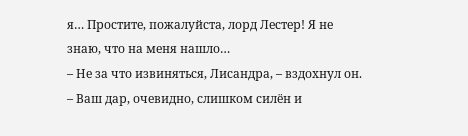я… Простите, пожалуйста, лорд Лестер! Я не знаю, что на меня нашло…
– Не за что извиняться, Лисандра, – вздохнул он. – Ваш дар, очевидно, слишком силён и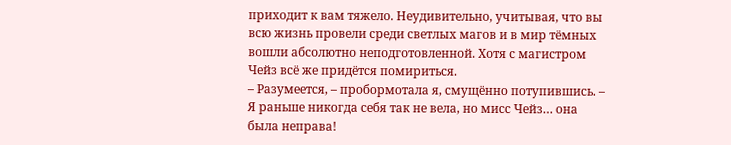приходит к вам тяжело. Неудивительно, учитывая, что вы всю жизнь провели среди светлых магов и в мир тёмных вошли абсолютно неподготовленной. Хотя с магистром Чейз всё же придётся помириться.
– Разумеется, – пробормотала я, смущённо потупившись. – Я раньше никогда себя так не вела, но мисс Чейз… она была неправа!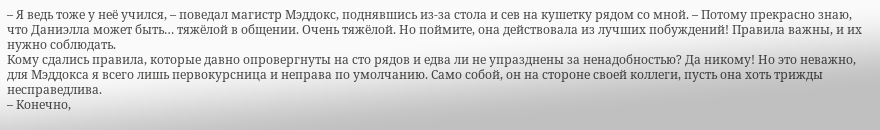– Я ведь тоже у неё учился, – поведал магистр Мэддокс, поднявшись из-за стола и сев на кушетку рядом со мной. – Потому прекрасно знаю, что Даниэлла может быть… тяжёлой в общении. Очень тяжёлой. Но поймите, она действовала из лучших побуждений! Правила важны, и их нужно соблюдать.
Кому сдались правила, которые давно опровергнуты на сто рядов и едва ли не упразднены за ненадобностью? Да никому! Но это неважно, для Мэддокса я всего лишь первокурсница и неправа по умолчанию. Само собой, он на стороне своей коллеги, пусть она хоть трижды несправедлива.
– Конечно,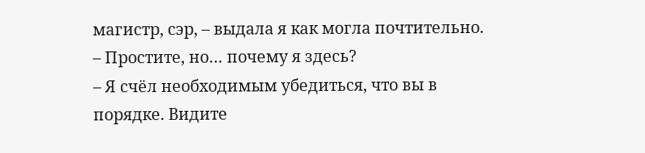магистр, сэр, – выдала я как могла почтительно. – Простите, но… почему я здесь?
– Я счёл необходимым убедиться, что вы в порядке. Видите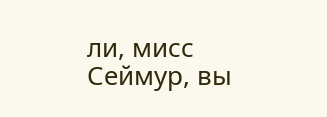ли, мисс Сеймур, вы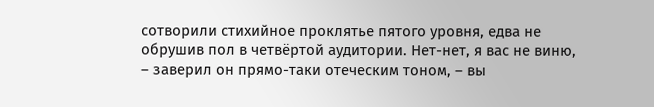сотворили стихийное проклятье пятого уровня, едва не обрушив пол в четвёртой аудитории. Нет-нет, я вас не виню, – заверил он прямо-таки отеческим тоном, – вы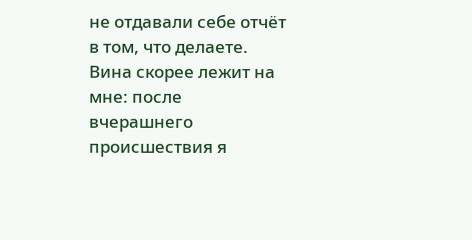не отдавали себе отчёт в том, что делаете. Вина скорее лежит на мне: после вчерашнего происшествия я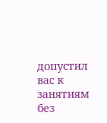допустил вас к занятиям без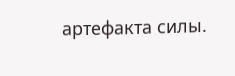артефакта силы.